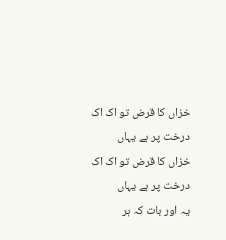خزاں کا قرض تو اک اک درخت پر ہے یہاں
خزاں کا قرض تو اک اک درخت پر ہے یہاں
یہ اور بات کہ ہر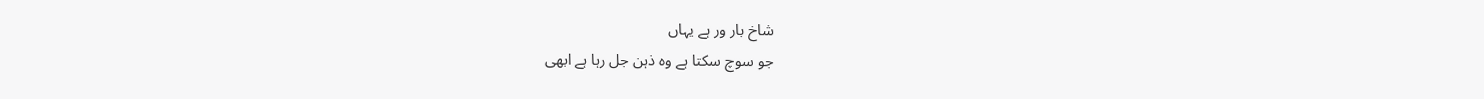شاخ بار ور ہے یہاں
جو سوچ سکتا ہے وہ ذہن جل رہا ہے ابھی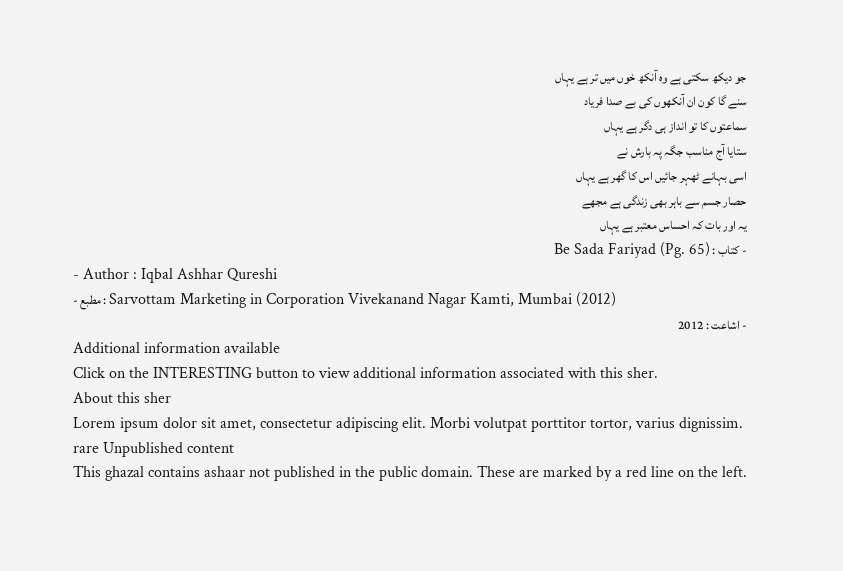جو دیکھ سکتی ہے وہ آنکھ خوں میں تر ہے یہاں
سنے گا کون ان آنکھوں کی بے صدا فریاد
سماعتوں کا تو انداز ہی دگر ہے یہاں
ستایا آج مناسب جگہ پہ بارش نے
اسی بہانے ٹھہر جائیں اس کا گھر ہے یہاں
حصار جسم سے باہر بھی زندگی ہے مجھے
یہ اور بات کہ احساس معتبر ہے یہاں
- کتاب : Be Sada Fariyad (Pg. 65)
- Author : Iqbal Ashhar Qureshi
- مطبع : Sarvottam Marketing in Corporation Vivekanand Nagar Kamti, Mumbai (2012)
- اشاعت : 2012
Additional information available
Click on the INTERESTING button to view additional information associated with this sher.
About this sher
Lorem ipsum dolor sit amet, consectetur adipiscing elit. Morbi volutpat porttitor tortor, varius dignissim.
rare Unpublished content
This ghazal contains ashaar not published in the public domain. These are marked by a red line on the left.